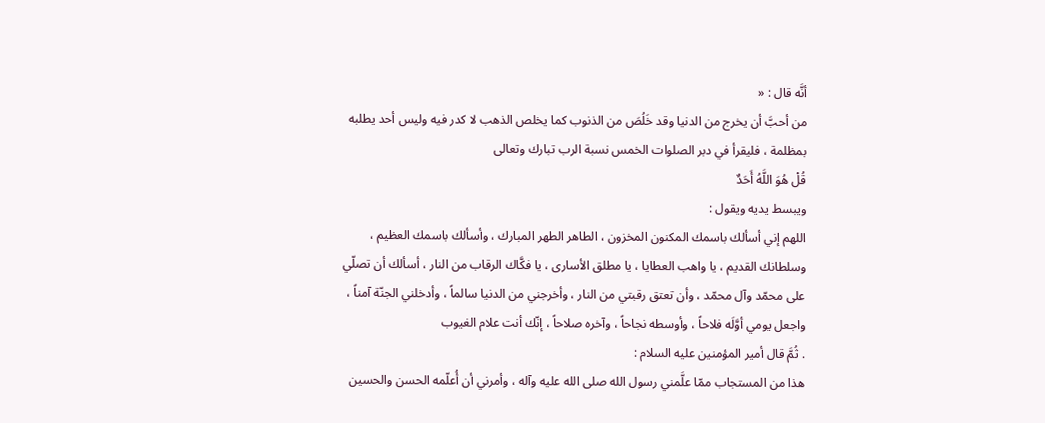أنَّه قال : «
من أحبَّ أن يخرج من الدنيا وقد خَلُصَ من الذنوب كما يخلص الذهب لا كدر فيه وليس أحد يطلبه بمظلمة ، فليقرأ في دبر الصلوات الخمس نسبة الرب تبارك وتعالى
قُلْ هُوَ اللَّهُ أَحَدٌ
ويبسط يديه ويقول :
اللهم إني أسألك باسمك المكنون المخزون ، الطاهر الطهر المبارك ، وأسألك باسمك العظيم ، وسلطانك القديم ، يا واهب العطايا ، يا مطلق الأسارى ، يا فكَّاك الرقاب من النار ، أسألك أن تصلّي على محمّد وآل محمّد ، وأن تعتق رقبتي من النار ، وأخرجني من الدنيا سالماً ، وأدخلني الجنّة آمناً ، واجعل يومي أوَّلَه فلاحاً ، وأوسطه نجاحاً ، وآخره صلاحاً ، إنّك أنت علام الغيوب
. ثُمَّ قال أمير المؤمنين عليه السلام :
هذا من المستجاب ممّا علَّمني رسول الله صلى الله عليه وآله ، وأمرني أن أُعلّمه الحسن والحسين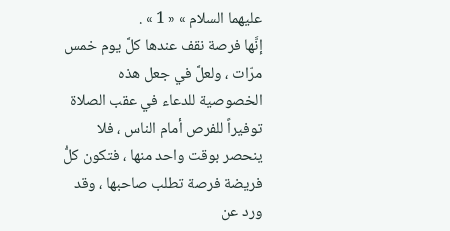عليهما السلام » « 1 » .
إنَّها فرصة نقف عندها كلَّ يوم خمس مرّات ، ولعلَّ في جعل هذه الخصوصية للدعاء في عقب الصلاة توفيراً للفرص أمام الناس ، فلا ينحصر بوقت واحد منها ، فتكون كلُّ فريضة فرصة تطلب صاحبها ، وقد ورد عن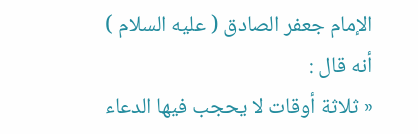الإمام جعفر الصادق ( عليه السلام ) أنه قال :
« ثلاثة أوقات لا يحجب فيها الدعاء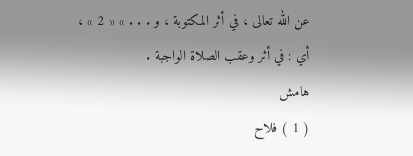عن الله تعالى ، في أثر المكتوبة ، و . . . » « 2 » ،
أي : في أثر وعقب الصلاة الواجبة .
هامش
( 1 ) فلاح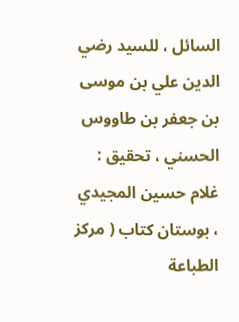السائل ، للسيد رضي الدين علي بن موسى بن جعفر بن طاووس الحسني ، تحقيق : غلام حسين المجيدي ، بوستان كتاب ( مركز الطباعة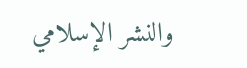والنشر الإسلامي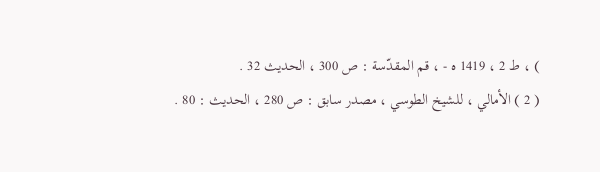) ، ط 2 ، 1419 ه - ، قم المقدّسة : ص 300 ، الحديث 32 .
( 2 ) الأمالي ، للشيخ الطوسي ، مصدر سابق : ص 280 ، الحديث : 80 .